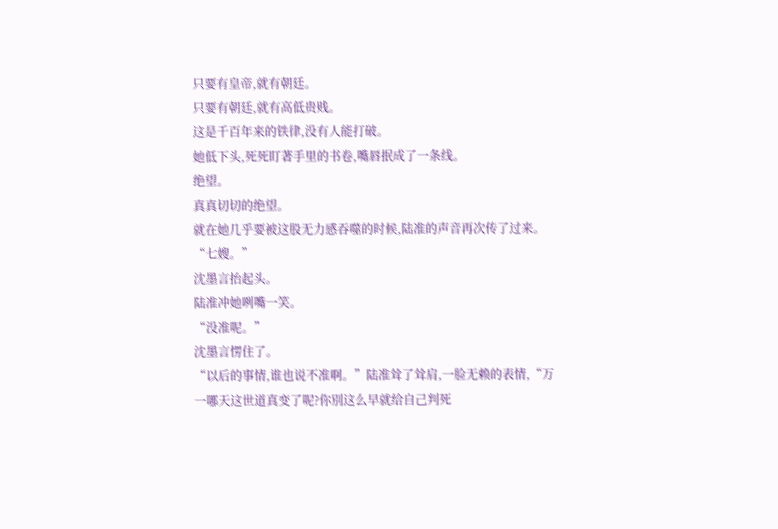只要有皇帝,就有朝廷。
只要有朝廷,就有高低贵贱。
这是千百年来的铁律,没有人能打破。
她低下头,死死盯著手里的书卷,嘴唇抿成了一条线。
绝望。
真真切切的绝望。
就在她几乎要被这股无力感吞噬的时候,陆准的声音再次传了过来。
“七嫂。”
沈墨言抬起头。
陆准冲她咧嘴一笑。
“没准呢。”
沈墨言愣住了。
“以后的事情,谁也说不准啊。”陆准耸了耸肩,一脸无赖的表情,“万一哪天这世道真变了呢?你別这么早就给自己判死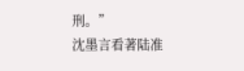刑。”
沈墨言看著陆准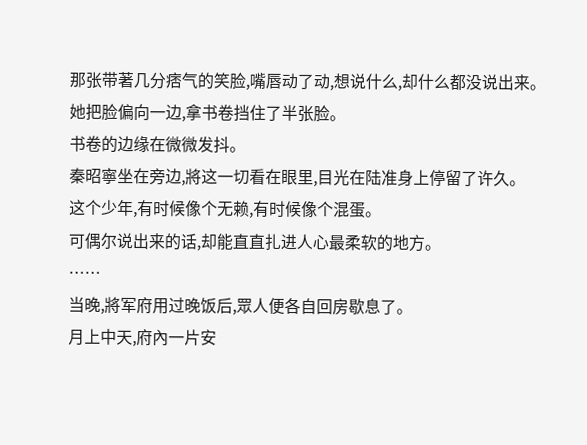那张带著几分痞气的笑脸,嘴唇动了动,想说什么,却什么都没说出来。
她把脸偏向一边,拿书卷挡住了半张脸。
书卷的边缘在微微发抖。
秦昭寧坐在旁边,將这一切看在眼里,目光在陆准身上停留了许久。
这个少年,有时候像个无赖,有时候像个混蛋。
可偶尔说出来的话,却能直直扎进人心最柔软的地方。
……
当晚,將军府用过晚饭后,眾人便各自回房歇息了。
月上中天,府內一片安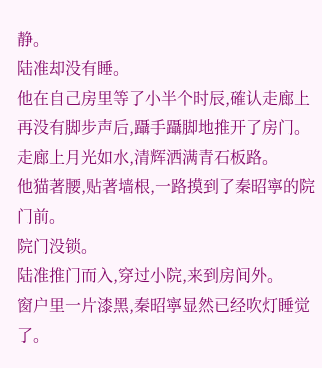静。
陆准却没有睡。
他在自己房里等了小半个时辰,確认走廊上再没有脚步声后,躡手躡脚地推开了房门。
走廊上月光如水,清辉洒满青石板路。
他猫著腰,贴著墙根,一路摸到了秦昭寧的院门前。
院门没锁。
陆准推门而入,穿过小院,来到房间外。
窗户里一片漆黑,秦昭寧显然已经吹灯睡觉了。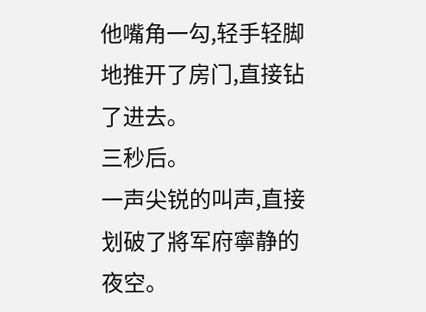他嘴角一勾,轻手轻脚地推开了房门,直接钻了进去。
三秒后。
一声尖锐的叫声,直接划破了將军府寧静的夜空。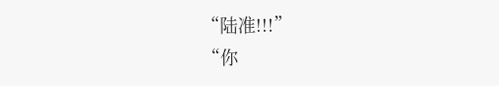“陆准!!!”
“你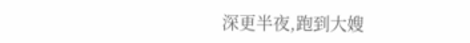深更半夜,跑到大嫂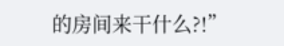的房间来干什么?!”